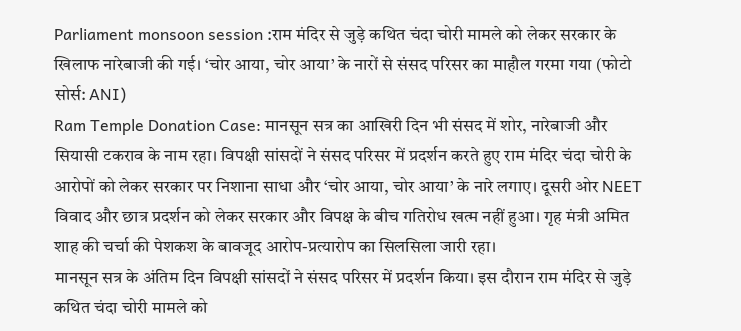Parliament monsoon session :राम मंदिर से जुड़े कथित चंदा चोरी मामले को लेकर सरकार के खिलाफ नारेबाजी की गई। ‘चोर आया, चोर आया’ के नारों से संसद परिसर का माहौल गरमा गया (फोटो सोर्स: ANI)
Ram Temple Donation Case: मानसून सत्र का आखिरी दिन भी संसद में शोर, नारेबाजी और सियासी टकराव के नाम रहा। विपक्षी सांसदों ने संसद परिसर में प्रदर्शन करते हुए राम मंदिर चंदा चोरी के आरोपों को लेकर सरकार पर निशाना साधा और ‘चोर आया, चोर आया’ के नारे लगाए। दूसरी ओर NEET विवाद और छात्र प्रदर्शन को लेकर सरकार और विपक्ष के बीच गतिरोध खत्म नहीं हुआ। गृह मंत्री अमित शाह की चर्चा की पेशकश के बावजूद आरोप-प्रत्यारोप का सिलसिला जारी रहा।
मानसून सत्र के अंतिम दिन विपक्षी सांसदों ने संसद परिसर में प्रदर्शन किया। इस दौरान राम मंदिर से जुड़े कथित चंदा चोरी मामले को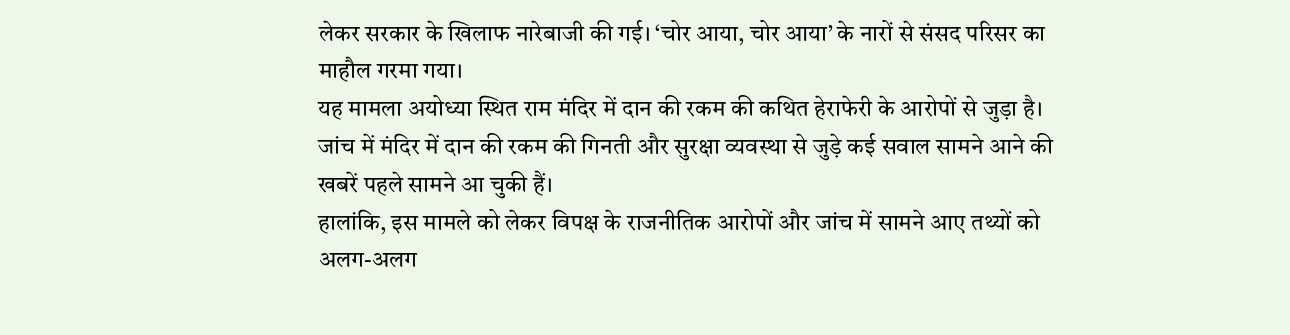लेकर सरकार के खिलाफ नारेबाजी की गई। ‘चोर आया, चोर आया’ के नारों से संसद परिसर का माहौल गरमा गया।
यह मामला अयोध्या स्थित राम मंदिर में दान की रकम की कथित हेराफेरी के आरोपों से जुड़ा है। जांच में मंदिर में दान की रकम की गिनती और सुरक्षा व्यवस्था से जुड़े कई सवाल सामने आने की खबरें पहले सामने आ चुकी हैं।
हालांकि, इस मामले को लेकर विपक्ष के राजनीतिक आरोपों और जांच में सामने आए तथ्यों को अलग-अलग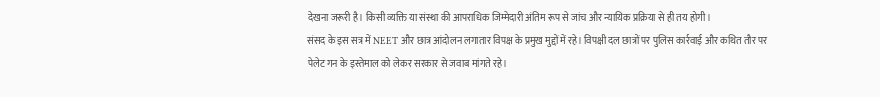देखना जरूरी है। किसी व्यक्ति या संस्था की आपराधिक जिम्मेदारी अंतिम रूप से जांच और न्यायिक प्रक्रिया से ही तय होगी।
संसद के इस सत्र में NEET और छात्र आंदोलन लगातार विपक्ष के प्रमुख मुद्दों में रहे। विपक्षी दल छात्रों पर पुलिस कार्रवाई और कथित तौर पर पेलेट गन के इस्तेमाल को लेकर सरकार से जवाब मांगते रहे।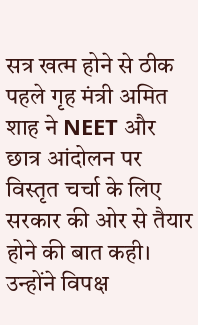सत्र खत्म होने से ठीक पहले गृह मंत्री अमित शाह ने NEET और छात्र आंदोलन पर विस्तृत चर्चा के लिए सरकार की ओर से तैयार होने की बात कही। उन्होंने विपक्ष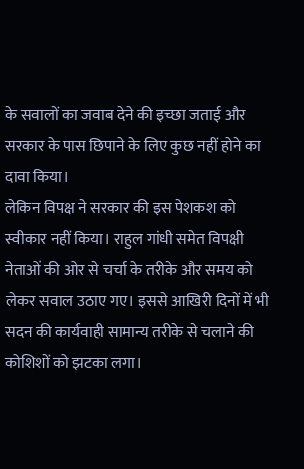के सवालों का जवाब देने की इच्छा जताई और सरकार के पास छिपाने के लिए कुछ नहीं होने का दावा किया।
लेकिन विपक्ष ने सरकार की इस पेशकश को स्वीकार नहीं किया। राहुल गांधी समेत विपक्षी नेताओं की ओर से चर्चा के तरीके और समय को लेकर सवाल उठाए गए। इससे आखिरी दिनों में भी सदन की कार्यवाही सामान्य तरीके से चलाने की कोशिशों को झटका लगा।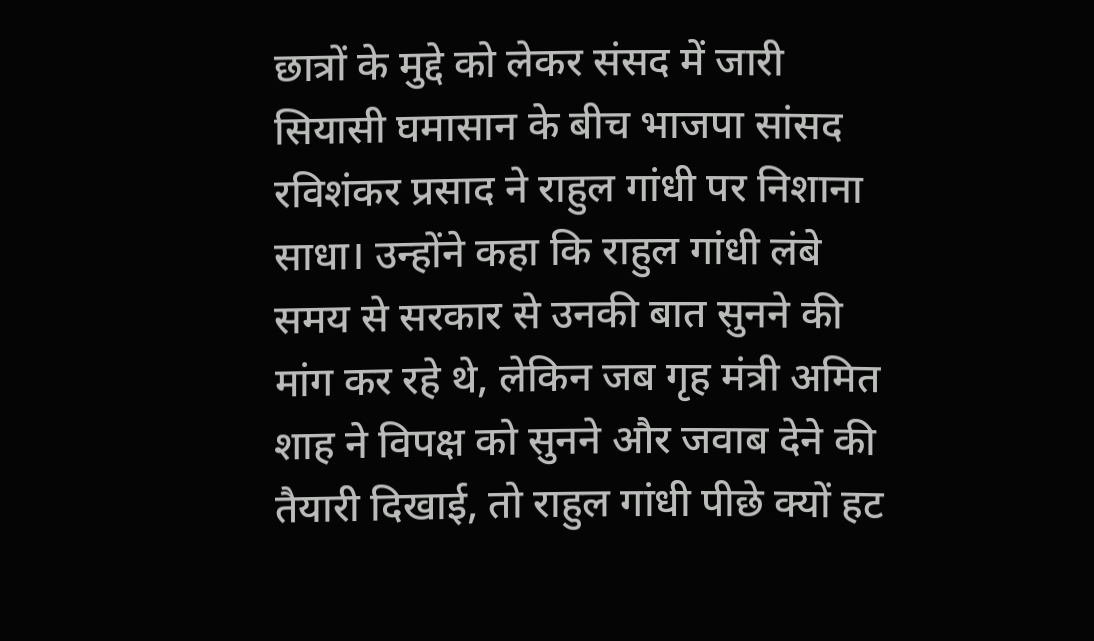छात्रों के मुद्दे को लेकर संसद में जारी सियासी घमासान के बीच भाजपा सांसद रविशंकर प्रसाद ने राहुल गांधी पर निशाना साधा। उन्होंने कहा कि राहुल गांधी लंबे समय से सरकार से उनकी बात सुनने की मांग कर रहे थे, लेकिन जब गृह मंत्री अमित शाह ने विपक्ष को सुनने और जवाब देने की तैयारी दिखाई, तो राहुल गांधी पीछे क्यों हट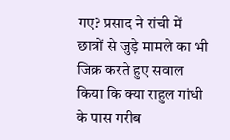गए? प्रसाद ने रांची में छात्रों से जुड़े मामले का भी जिक्र करते हुए सवाल किया कि क्या राहुल गांधी के पास गरीब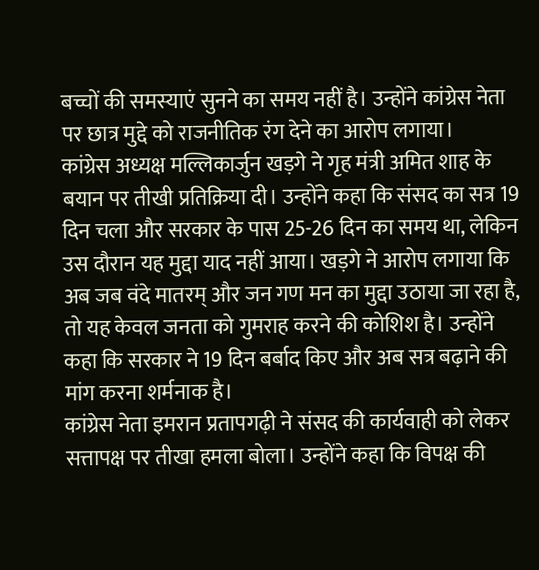बच्चों की समस्याएं सुनने का समय नहीं है। उन्होंने कांग्रेस नेता पर छात्र मुद्दे को राजनीतिक रंग देने का आरोप लगाया।
कांग्रेस अध्यक्ष मल्लिकार्जुन खड़गे ने गृह मंत्री अमित शाह के बयान पर तीखी प्रतिक्रिया दी। उन्होंने कहा कि संसद का सत्र 19 दिन चला और सरकार के पास 25-26 दिन का समय था, लेकिन उस दौरान यह मुद्दा याद नहीं आया। खड़गे ने आरोप लगाया कि अब जब वंदे मातरम् और जन गण मन का मुद्दा उठाया जा रहा है, तो यह केवल जनता को गुमराह करने की कोशिश है। उन्होंने कहा कि सरकार ने 19 दिन बर्बाद किए और अब सत्र बढ़ाने की मांग करना शर्मनाक है।
कांग्रेस नेता इमरान प्रतापगढ़ी ने संसद की कार्यवाही को लेकर सत्तापक्ष पर तीखा हमला बोला। उन्होंने कहा कि विपक्ष की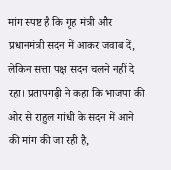मांग स्पष्ट है कि गृह मंत्री और प्रधानमंत्री सदन में आकर जवाब दें, लेकिन सत्ता पक्ष सदन चलने नहीं दे रहा। प्रतापगढ़ी ने कहा कि भाजपा की ओर से राहुल गांधी के सदन में आने की मांग की जा रही है,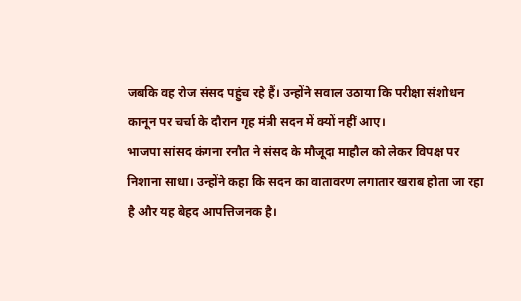जबकि वह रोज संसद पहुंच रहे हैं। उन्होंने सवाल उठाया कि परीक्षा संशोधन कानून पर चर्चा के दौरान गृह मंत्री सदन में क्यों नहीं आए।
भाजपा सांसद कंगना रनौत ने संसद के मौजूदा माहौल को लेकर विपक्ष पर निशाना साधा। उन्होंने कहा कि सदन का वातावरण लगातार खराब होता जा रहा है और यह बेहद आपत्तिजनक है।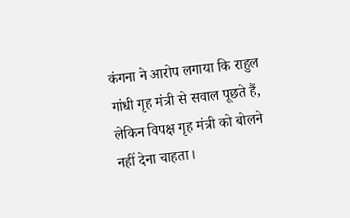कंगना ने आरोप लगाया कि राहुल गांधी गृह मंत्री से सवाल पूछते हैं, लेकिन विपक्ष गृह मंत्री को बोलने नहीं देना चाहता।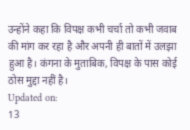उन्होंने कहा कि विपक्ष कभी चर्चा तो कभी जवाब की मांग कर रहा है और अपनी ही बातों में उलझा हुआ है। कंगना के मुताबिक, विपक्ष के पास कोई ठोस मुद्दा नहीं है।
Updated on:
13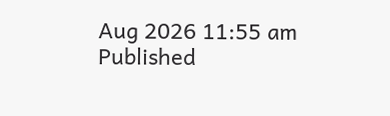Aug 2026 11:55 am
Published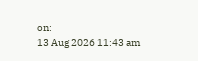on:
13 Aug 2026 11:43 am